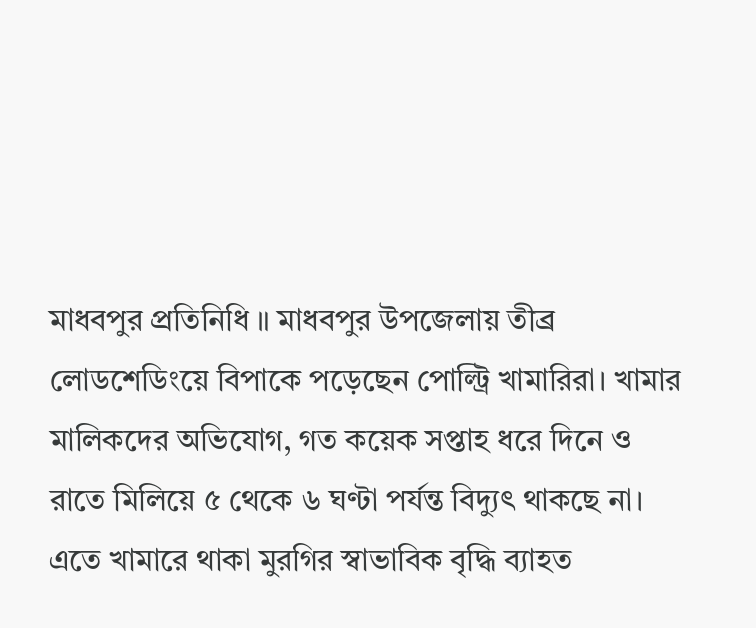মাধবপুর প্রতিনিধি ॥ মাধবপুর উপজেলায় তীব্র লোডশেডিংয়ে বিপাকে পড়েছেন পোল্ট্রি খামারিরা। খামার মালিকদের অভিযোগ, গত কয়েক সপ্তাহ ধরে দিনে ও রাতে মিলিয়ে ৫ থেকে ৬ ঘণ্টা পর্যন্ত বিদ্যুৎ থাকছে না। এতে খামারে থাকা মুরগির স্বাভাবিক বৃদ্ধি ব্যাহত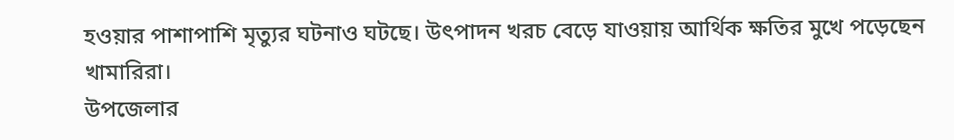হওয়ার পাশাপাশি মৃত্যুর ঘটনাও ঘটছে। উৎপাদন খরচ বেড়ে যাওয়ায় আর্থিক ক্ষতির মুখে পড়েছেন খামারিরা।
উপজেলার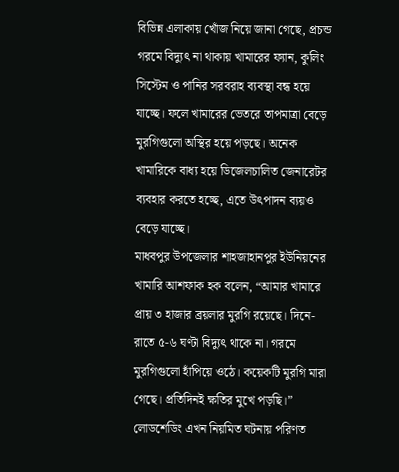বিভিন্ন এলাকায় খোঁজ নিয়ে জানা গেছে, প্রচন্ড গরমে বিদ্যুৎ না থাকায় খামারের ফ্যান, কুলিং সিস্টেম ও পানির সরবরাহ ব্যবস্থা বন্ধ হয়ে যাচ্ছে। ফলে খামারের ভেতরে তাপমাত্রা বেড়ে মুরগিগুলো অস্থির হয়ে পড়ছে। অনেক খামারিকে বাধ্য হয়ে ডিজেলচালিত জেনারেটর ব্যবহার করতে হচ্ছে, এতে উৎপাদন ব্যয়ও বেড়ে যাচ্ছে।
মাধবপুর উপজেলার শাহজাহানপুর ইউনিয়নের খামারি আশফাক হক বলেন, “আমার খামারে প্রায় ৩ হাজার ব্রয়লার মুরগি রয়েছে। দিনে-রাতে ৫-৬ ঘণ্টা বিদ্যুৎ থাকে না। গরমে মুরগিগুলো হাঁপিয়ে ওঠে। কয়েকটি মুরগি মারা গেছে। প্রতিদিনই ক্ষতির মুখে পড়ছি।” লোডশেডিং এখন নিয়মিত ঘটনায় পরিণত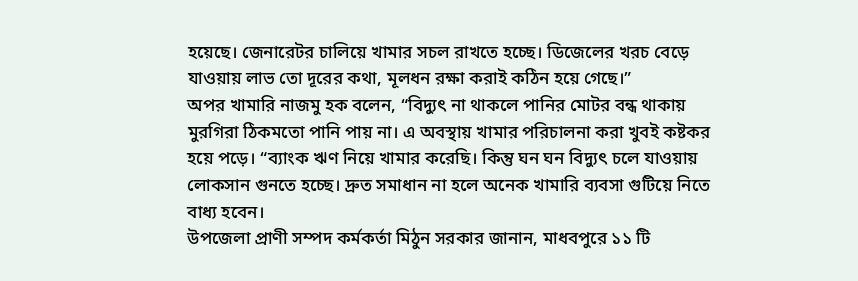হয়েছে। জেনারেটর চালিয়ে খামার সচল রাখতে হচ্ছে। ডিজেলের খরচ বেড়ে যাওয়ায় লাভ তো দূরের কথা, মূলধন রক্ষা করাই কঠিন হয়ে গেছে।”
অপর খামারি নাজমু হক বলেন, “বিদ্যুৎ না থাকলে পানির মোটর বন্ধ থাকায় মুরগিরা ঠিকমতো পানি পায় না। এ অবস্থায় খামার পরিচালনা করা খুবই কষ্টকর হয়ে পড়ে। “ব্যাংক ঋণ নিয়ে খামার করেছি। কিন্তু ঘন ঘন বিদ্যুৎ চলে যাওয়ায় লোকসান গুনতে হচ্ছে। দ্রুত সমাধান না হলে অনেক খামারি ব্যবসা গুটিয়ে নিতে বাধ্য হবেন।
উপজেলা প্রাণী সম্পদ কর্মকর্তা মিঠুন সরকার জানান, মাধবপুরে ১১ টি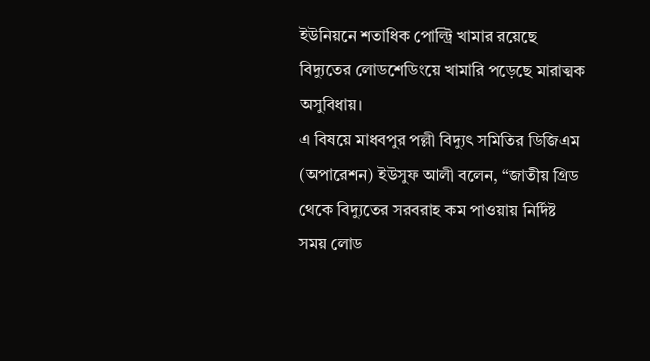ইউনিয়নে শতাধিক পোল্ট্রি খামার রয়েছে বিদ্যুতের লোডশেডিংয়ে খামারি পড়েছে মারাত্মক অসুবিধায়।
এ বিষয়ে মাধবপুর পল্লী বিদ্যুৎ সমিতির ডিজিএম (অপারেশন) ইউসুফ আলী বলেন, “জাতীয় গ্রিড থেকে বিদ্যুতের সরবরাহ কম পাওয়ায় নির্দিষ্ট সময় লোড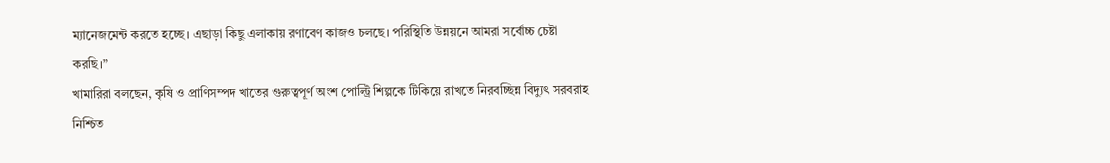ম্যানেজমেন্ট করতে হচ্ছে। এছাড়া কিছু এলাকায় রণাবেণ কাজও চলছে। পরিস্থিতি উন্নয়নে আমরা সর্বোচ্চ চেষ্টা করছি।”
খামারিরা বলছেন, কৃষি ও প্রাণিসম্পদ খাতের গুরুত্বপূর্ণ অংশ পোল্ট্রি শিল্পকে টিকিয়ে রাখতে নিরবচ্ছিন্ন বিদ্যুৎ সরবরাহ নিশ্চিত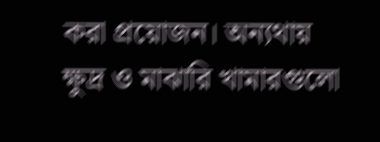করা প্রয়োজন। অন্যথায় ক্ষুদ্র ও মাঝারি খামারগুলো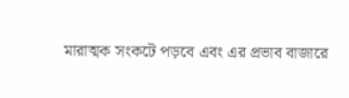মারাত্মক সংকটে পড়বে এবং এর প্রভাব বাজারে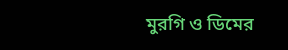মুরগি ও ডিমের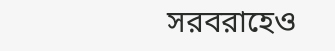সরবরাহেও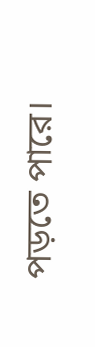পড়তে পারে।